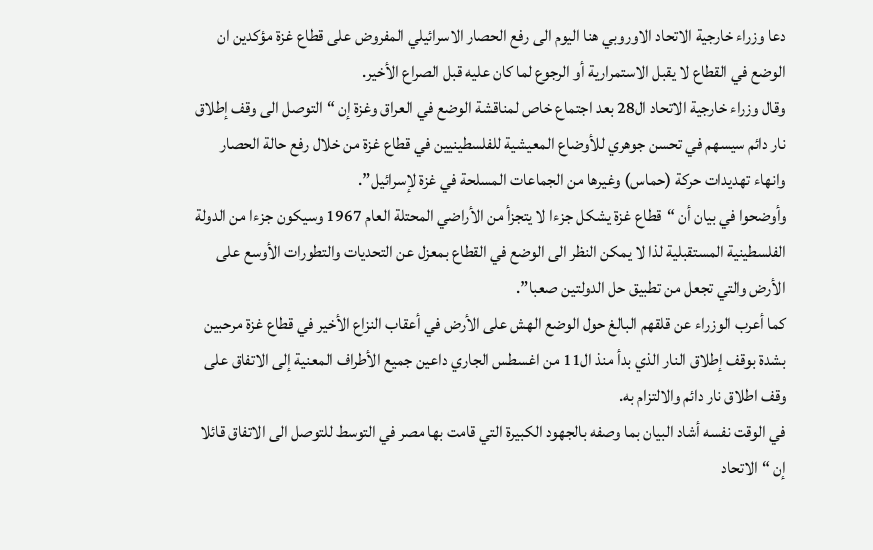دعا وزراء خارجية الاتحاد الاوروبي هنا اليوم الى رفع الحصار الاسرائيلي المفروض على قطاع غزة مؤكدين ان الوضع في القطاع لا يقبل الاستمرارية أو الرجوع لما كان عليه قبل الصراع الأخير.
وقال وزراء خارجية الاتحاد ال28 بعد اجتماع خاص لمناقشة الوضع في العراق وغزة إن “التوصل الى وقف إطلاق نار دائم سيسهم في تحسن جوهري للأوضاع المعيشية للفلسطينيين في قطاع غزة من خلال رفع حالة الحصار وانهاء تهديدات حركة (حماس) وغيرها من الجماعات المسلحة في غزة لإسرائيل”.
وأوضحوا في بيان أن “قطاع غزة يشكل جزءا لا يتجزأ من الأراضي المحتلة العام 1967 وسيكون جزءا من الدولة الفلسطينية المستقبلية لذا لا يمكن النظر الى الوضع في القطاع بمعزل عن التحديات والتطورات الأوسع على الأرض والتي تجعل من تطبيق حل الدولتين صعبا”.
كما أعرب الوزراء عن قلقهم البالغ حول الوضع الهش على الأرض في أعقاب النزاع الأخير في قطاع غزة مرحبين بشدة بوقف إطلاق النار الذي بدأ منذ ال11 من اغسطس الجاري داعين جميع الأطراف المعنية إلى الاتفاق على وقف اطلاق نار دائم والالتزام به.
في الوقت نفسه أشاد البيان بما وصفه بالجهود الكبيرة التي قامت بها مصر في التوسط للتوصل الى الاتفاق قائلا إن “الاتحاد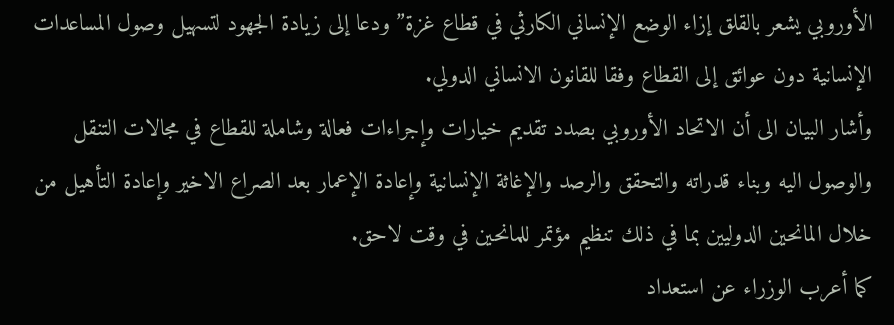الأوروبي يشعر بالقلق إزاء الوضع الإنساني الكارثي في قطاع غزة” ودعا إلى زيادة الجهود لتسهيل وصول المساعدات الإنسانية دون عوائق إلى القطاع وفقا للقانون الانساني الدولي.
وأشار البيان الى أن الاتحاد الأوروبي بصدد تقديم خيارات وإجراءات فعالة وشاملة للقطاع في مجالات التنقل والوصول اليه وبناء قدراته والتحقق والرصد والإغاثة الإنسانية وإعادة الإعمار بعد الصراع الاخير وإعادة التأهيل من خلال المانحين الدوليين بما في ذلك تنظيم مؤتمر للمانحين في وقت لاحق.
كما أعرب الوزراء عن استعداد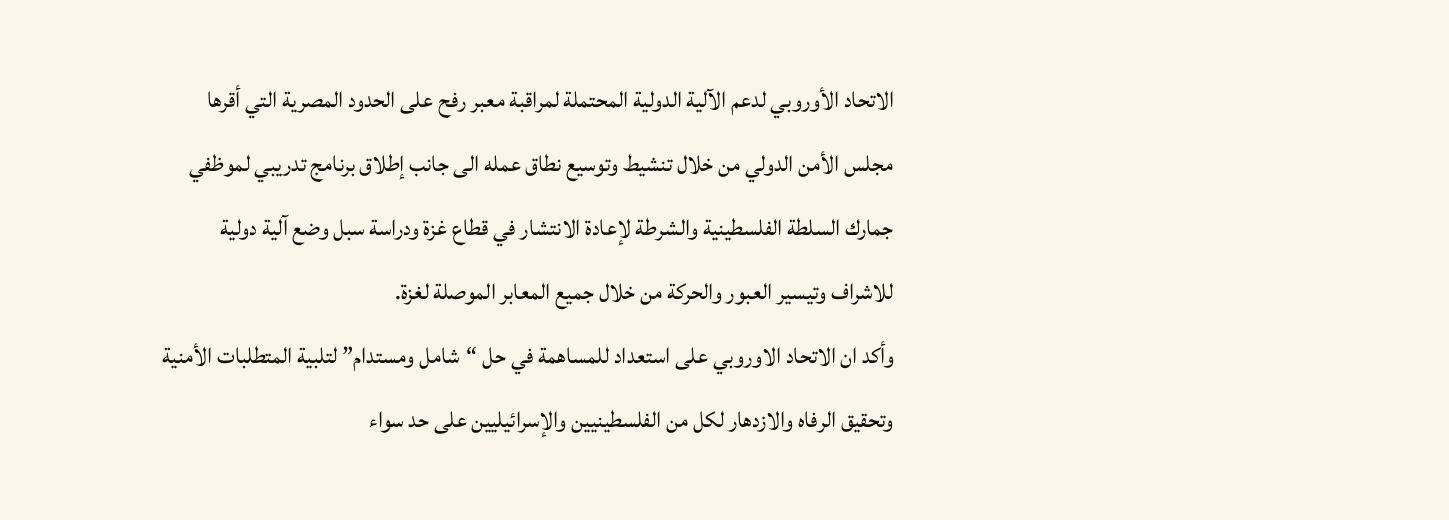الاتحاد الأوروبي لدعم الآلية الدولية المحتملة لمراقبة معبر رفح على الحدود المصرية التي أقرها مجلس الأمن الدولي من خلال تنشيط وتوسيع نطاق عمله الى جانب إطلاق برنامج تدريبي لموظفي جمارك السلطة الفلسطينية والشرطة لإعادة الانتشار في قطاع غزة ودراسة سبل وضع آلية دولية للاشراف وتيسير العبور والحركة من خلال جميع المعابر الموصلة لغزة.
وأكد ان الاتحاد الاوروبي على استعداد للمساهمة في حل “شامل ومستدام” لتلبية المتطلبات الأمنية وتحقيق الرفاه والازدهار لكل من الفلسطينيين والإسرائيليين على حد سواء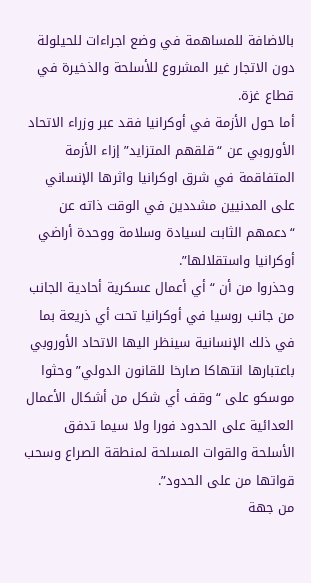بالاضافة للمساهمة في وضع اجراءات للحيلولة دون الاتجار غير المشروع للأسلحة والذخيرة في قطاع غزة.
أما حول الأزمة في أوكرانيا فقد عبر وزراء الاتحاد الأوروبي عن “قلقهم المتزايد” إزاء الأزمة المتفاقمة في شرق اوكرانيا واثرها الإنساني على المدنيين مشددين في الوقت ذاته عن “دعمهم الثابت لسيادة وسلامة ووحدة أراضي أوكرانيا واستقلالها”.
وحذروا من أن “أي أعمال عسكرية أحادية الجانب من جانب روسيا في أوكرانيا تحت أي ذريعة بما في ذلك الإنسانية سينظر اليها الاتحاد الأوروبي باعتبارها انتهاكا صارخا للقانون الدولي” وحثوا موسكو على “وقف أي شكل من أشكال الأعمال العدائية على الحدود فورا ولا سيما تدفق الأسلحة والقوات المسلحة لمنطقة الصراع وسحب قواتها من على الحدود”.
من جهة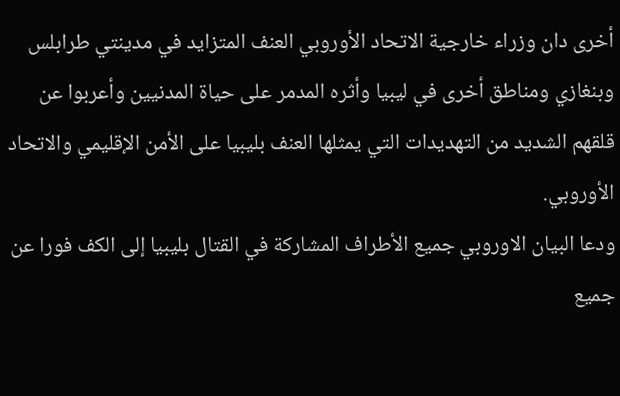أخرى دان وزراء خارجية الاتحاد الأوروبي العنف المتزايد في مدينتي طرابلس وبنغازي ومناطق أخرى في ليبيا وأثره المدمر على حياة المدنيين وأعربوا عن قلقهم الشديد من التهديدات التي يمثلها العنف بليبيا على الأمن الإقليمي والاتحاد الأوروبي.
ودعا البيان الاوروبي جميع الأطراف المشاركة في القتال بليبيا إلى الكف فورا عن جميع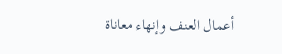أعمال العنف وإنهاء معاناة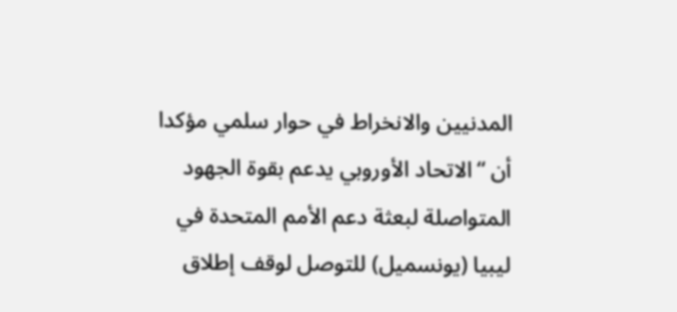المدنيين والانخراط في حوار سلمي مؤكدا أن “الاتحاد الأوروبي يدعم بقوة الجهود المتواصلة لبعثة دعم الأمم المتحدة في ليبيا (يونسميل) للتوصل لوقف إطلاق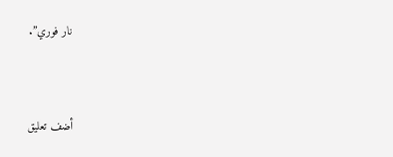نار فوري”.


أضف تعليق